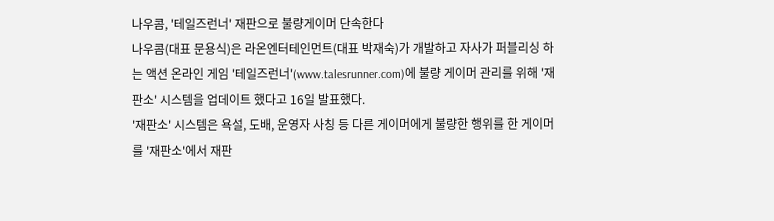나우콤, '테일즈런너' 재판으로 불량게이머 단속한다
나우콤(대표 문용식)은 라온엔터테인먼트(대표 박재숙)가 개발하고 자사가 퍼블리싱 하는 액션 온라인 게임 '테일즈런너'(www.talesrunner.com)에 불량 게이머 관리를 위해 '재판소' 시스템을 업데이트 했다고 16일 발표했다.
'재판소' 시스템은 욕설, 도배, 운영자 사칭 등 다른 게이머에게 불량한 행위를 한 게이머를 '재판소'에서 재판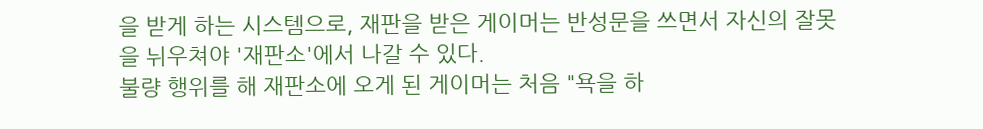을 받게 하는 시스템으로, 재판을 받은 게이머는 반성문을 쓰면서 자신의 잘못을 뉘우쳐야 '재판소'에서 나갈 수 있다.
불량 행위를 해 재판소에 오게 된 게이머는 처음 "욕을 하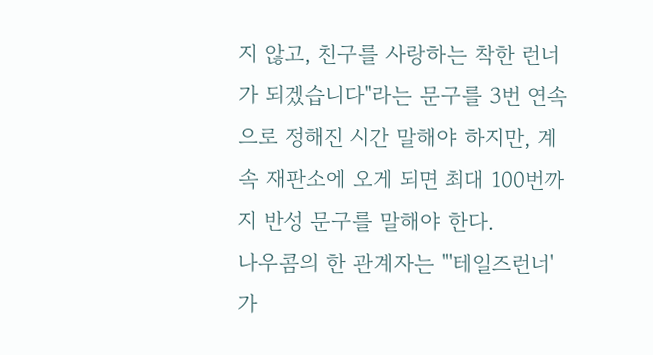지 않고, 친구를 사랑하는 착한 런너가 되겠습니다"라는 문구를 3번 연속으로 정해진 시간 말해야 하지만, 계속 재판소에 오게 되면 최대 100번까지 반성 문구를 말해야 한다.
나우콤의 한 관계자는 "'테일즈런너'가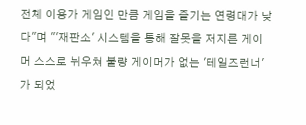전체 이용가 게임인 만큼 게임을 즐기는 연령대가 낮다"며 "'재판소' 시스템을 통해 잘못을 저지른 게이머 스스로 뉘우쳐 불량 게이머가 없는 '테일즈런너'가 되었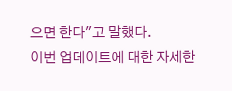으면 한다"고 말했다.
이번 업데이트에 대한 자세한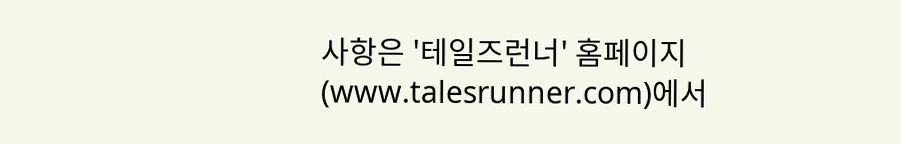사항은 '테일즈런너' 홈페이지(www.talesrunner.com)에서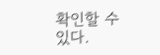확인할 수 있다.